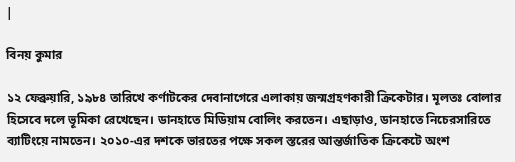|

বিনয় কুমার

১২ ফেব্রুয়ারি, ১৯৮৪ তারিখে কর্ণাটকের দেবানাগেরে এলাকায় জন্মগ্রহণকারী ক্রিকেটার। মূলতঃ বোলার হিসেবে দলে ভূমিকা রেখেছেন। ডানহাতে মিডিয়াম বোলিং করতেন। এছাড়াও, ডানহাতে নিচেরসারিতে ব্যাটিংয়ে নামতেন। ২০১০-এর দশকে ভারতের পক্ষে সকল স্তরের আন্তর্জাতিক ক্রিকেটে অংশ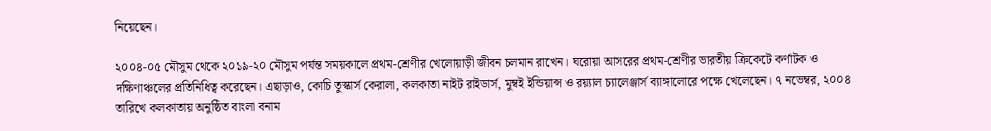নিয়েছেন।

২০০৪-০৫ মৌসুম থেকে ২০১৯-২০ মৌসুম পর্যন্ত সময়কালে প্রথম-শ্রেণীর খেলোয়াড়ী জীবন চলমান রাখেন। ঘরোয়া আসরের প্রথম-শ্রেণীর ভারতীয় ক্রিকেটে কর্ণাটক ও দক্ষিণাঞ্চলের প্রতিনিধিত্ব করেছেন। এছাড়াও, কোচি তুস্কার্স কেরালা, কলকাতা নাইট রাইডার্স, মুম্বই ইন্ডিয়ান্স ও রয়্যাল চ্যালেঞ্জার্স ব্যাঙ্গালোরে পক্ষে খেলেছেন। ৭ নভেম্বর, ২০০৪ তারিখে কলকাতায় অনুষ্ঠিত বাংলা বনাম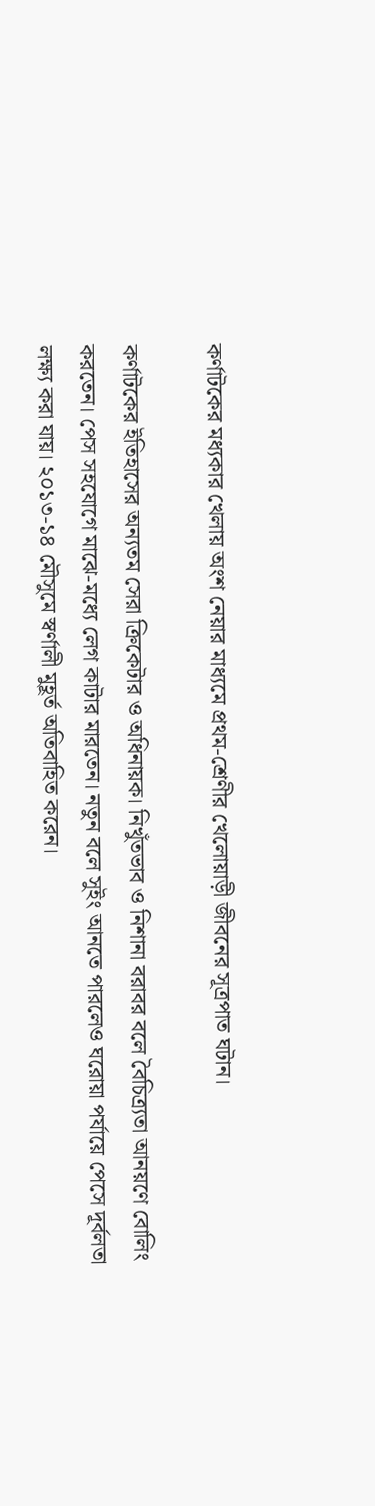কর্ণাটকের মধ্যকার খেলায় অংশ নেয়ার মাধ্যমে প্রথম-শ্রেণীর খেলোয়াড়ী জীবনের সূত্রপাত ঘটান।

কর্ণাটকের ইতিহাসের অন্যতম সেরা ক্রিকেটার ও অধিনায়ক। নিখুঁতভাব ও নিশানা বরাবর বলে বৈচিত্র্যতা আনয়ণে বোলিং করতেন। পেস সহযোগে মাঝে-মধ্যে লেগ কাটার মারতেন। নতুন বলে সুইং আনতে পারলেও ঘরোয়া পর্যায়ে পেসে দূর্বলতা লক্ষ্য করা যায়। ২০১৩-১৪ মৌসুমে স্বর্ণালী মুহূর্ত অতিবাহিত করেন।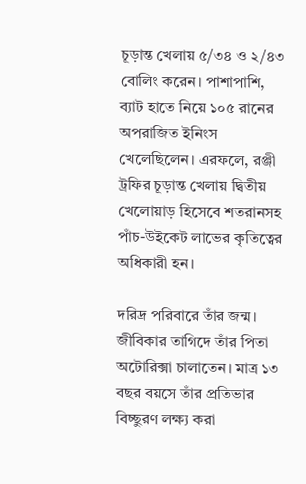চূড়ান্ত খেলায় ৫/৩৪ ও ২/৪৩ বোলিং করেন। পাশাপাশি, ব্যাট হাতে নিয়ে ১০৫ রানের অপরাজিত ইনিংস খেলেছিলেন। এরফলে, রঞ্জী ট্রফির চূড়ান্ত খেলায় দ্বিতীয় খেলোয়াড় হিসেবে শতরানসহ পাঁচ-উইকেট লাভের কৃতিত্বের অধিকারী হন।

দরিদ্র পরিবারে তাঁর জন্ম। জীবিকার তাগিদে তাঁর পিতা অটোরিক্সা চালাতেন। মাত্র ১৩ বছর বয়সে তাঁর প্রতিভার বিচ্ছুরণ লক্ষ্য করা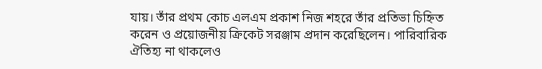যায়। তাঁর প্রথম কোচ এলএম প্রকাশ নিজ শহরে তাঁর প্রতিভা চিহ্নিত করেন ও প্রয়োজনীয় ক্রিকেট সরঞ্জাম প্রদান করেছিলেন। পারিবারিক ঐতিহ্য না থাকলেও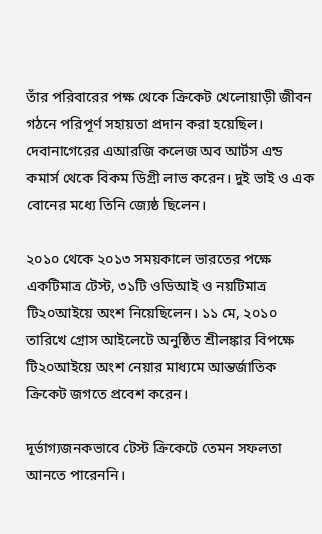তাঁর পরিবারের পক্ষ থেকে ক্রিকেট খেলোয়াড়ী জীবন গঠনে পরিপূর্ণ সহায়তা প্রদান করা হয়েছিল। দেবানাগেরের এআরজি কলেজ অব আর্টস এন্ড কমার্স থেকে বিকম ডিগ্রী লাভ করেন। দুই ভাই ও এক বোনের মধ্যে তিনি জ্যেষ্ঠ ছিলেন।

২০১০ থেকে ২০১৩ সময়কালে ভারতের পক্ষে একটিমাত্র টেস্ট, ৩১টি ওডিআই ও নয়টিমাত্র টি২০আইয়ে অংশ নিয়েছিলেন। ১১ মে, ২০১০ তারিখে গ্রোস আইলেটে অনুষ্ঠিত শ্রীলঙ্কার বিপক্ষে টি২০আইয়ে অংশ নেয়ার মাধ্যমে আন্তর্জাতিক ক্রিকেট জগতে প্রবেশ করেন।

দূর্ভাগ্যজনকভাবে টেস্ট ক্রিকেটে তেমন সফলতা আনতে পারেননি।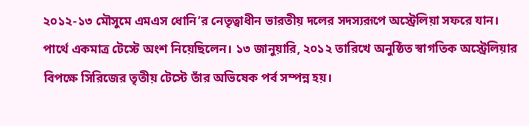২০১২-১৩ মৌসুমে এমএস ধোনি’র নেতৃত্বাধীন ভারতীয় দলের সদস্যরূপে অস্ট্রেলিয়া সফরে যান। পার্থে একমাত্র টেস্টে অংশ নিয়েছিলেন। ১৩ জানুয়ারি, ২০১২ তারিখে অনুষ্ঠিত স্বাগতিক অস্ট্রেলিয়ার বিপক্ষে সিরিজের তৃতীয় টেস্টে তাঁর অভিষেক পর্ব সম্পন্ন হয়।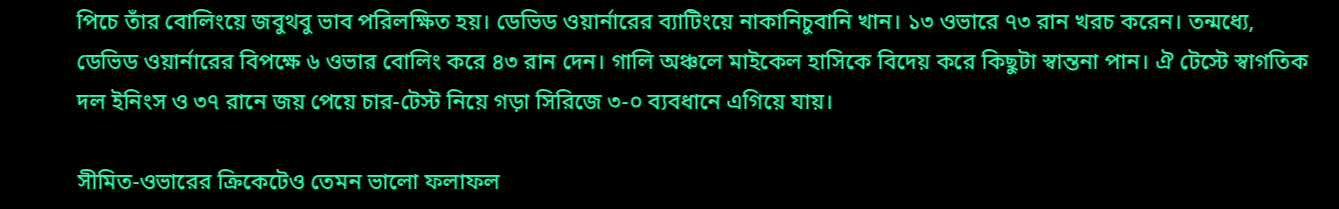পিচে তাঁর বোলিংয়ে জবুথবু ভাব পরিলক্ষিত হয়। ডেভিড ওয়ার্নারের ব্যাটিংয়ে নাকানিচুবানি খান। ১৩ ওভারে ৭৩ রান খরচ করেন। তন্মধ্যে, ডেভিড ওয়ার্নারের বিপক্ষে ৬ ওভার বোলিং করে ৪৩ রান দেন। গালি অঞ্চলে মাইকেল হাসিকে বিদেয় করে কিছুটা স্বান্তনা পান। ঐ টেস্টে স্বাগতিক দল ইনিংস ও ৩৭ রানে জয় পেয়ে চার-টেস্ট নিয়ে গড়া সিরিজে ৩-০ ব্যবধানে এগিয়ে যায়।

সীমিত-ওভারের ক্রিকেটেও তেমন ভালো ফলাফল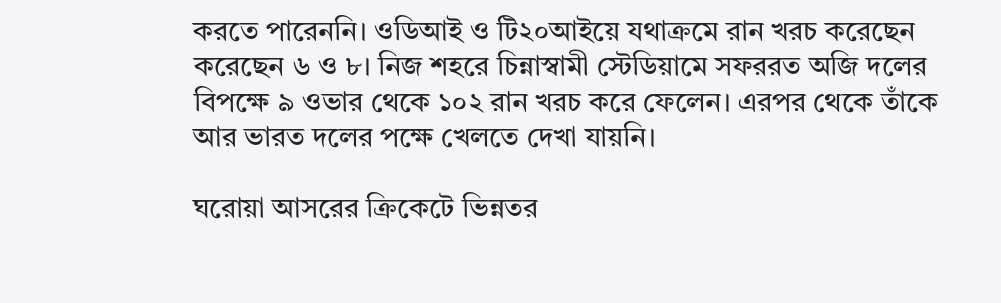করতে পারেননি। ওডিআই ও টি২০আইয়ে যথাক্রমে রান খরচ করেছেন করেছেন ৬ ও ৮। নিজ শহরে চিন্নাস্বামী স্টেডিয়ামে সফররত অজি দলের বিপক্ষে ৯ ওভার থেকে ১০২ রান খরচ করে ফেলেন। এরপর থেকে তাঁকে আর ভারত দলের পক্ষে খেলতে দেখা যায়নি।

ঘরোয়া আসরের ক্রিকেটে ভিন্নতর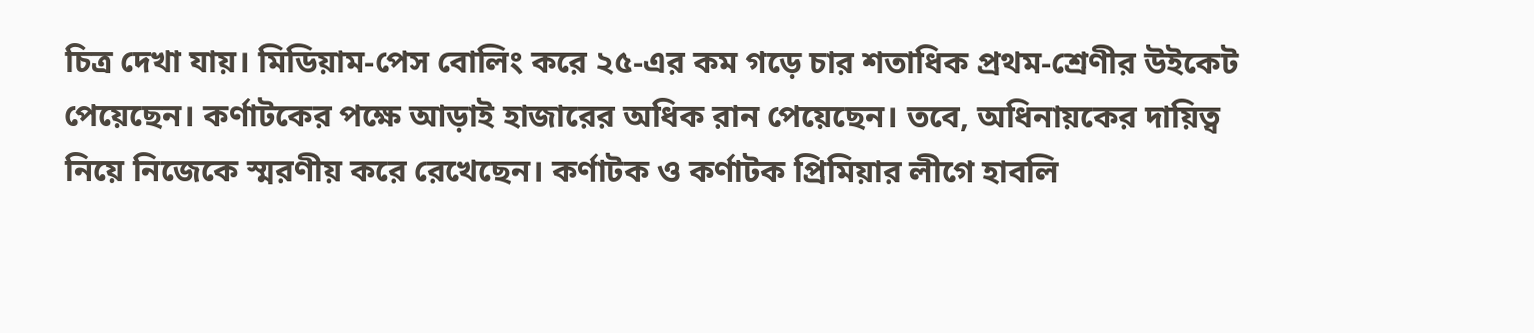চিত্র দেখা যায়। মিডিয়াম-পেস বোলিং করে ২৫-এর কম গড়ে চার শতাধিক প্রথম-শ্রেণীর উইকেট পেয়েছেন। কর্ণাটকের পক্ষে আড়াই হাজারের অধিক রান পেয়েছেন। তবে, অধিনায়কের দায়িত্ব নিয়ে নিজেকে স্মরণীয় করে রেখেছেন। কর্ণাটক ও কর্ণাটক প্রিমিয়ার লীগে হাবলি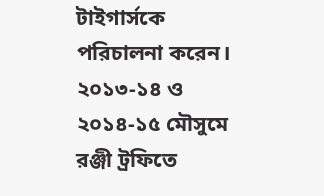টাইগার্সকে পরিচালনা করেন। ২০১৩-১৪ ও ২০১৪-১৫ মৌসুমে রঞ্জী ট্রফিতে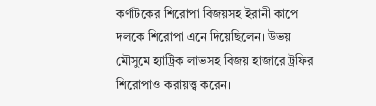কর্ণাটকের শিরোপা বিজয়সহ ইরানী কাপে দলকে শিরোপা এনে দিয়েছিলেন। উভয় মৌসুমে হ্যাট্রিক লাভসহ বিজয় হাজারে ট্রফির শিরোপাও করায়ত্ত্ব করেন।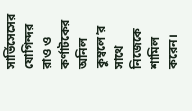সার্ভিসেসের যোগিন্দর রাও ও কর্ণাটকের অনিল কুম্বলে’র সাথে নিজেকে শামিল করেন।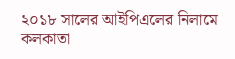২০১৮ সালের আইপিএলের নিলামে কলকাতা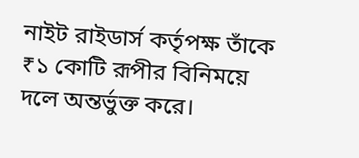নাইট রাইডার্স কর্তৃপক্ষ তাঁকে ₹১ কোটি রূপীর বিনিময়ে দলে অন্তর্ভুক্ত করে।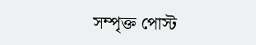সম্পৃক্ত পোস্ট